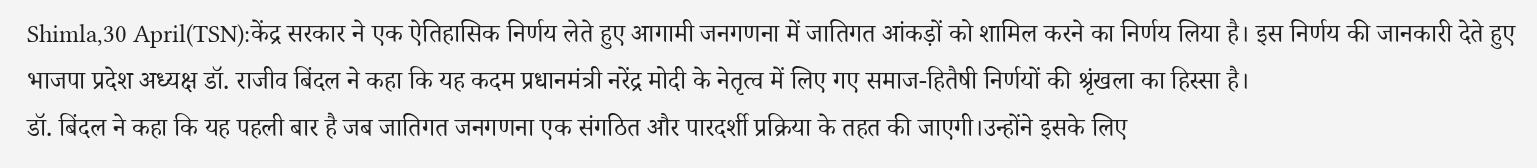Shimla,30 April(TSN):केंद्र सरकार ने एक ऐतिहासिक निर्णय लेते हुए आगामी जनगणना में जातिगत आंकड़ों को शामिल करने का निर्णय लिया है। इस निर्णय की जानकारी देते हुए भाजपा प्रदेश अध्यक्ष डॉ. राजीव बिंदल ने कहा कि यह कदम प्रधानमंत्री नरेंद्र मोदी के नेतृत्व में लिए गए समाज-हितैषी निर्णयों की श्रृंखला का हिस्सा है।
डॉ. बिंदल ने कहा कि यह पहली बार है जब जातिगत जनगणना एक संगठित और पारदर्शी प्रक्रिया के तहत की जाएगी।उन्होंने इसके लिए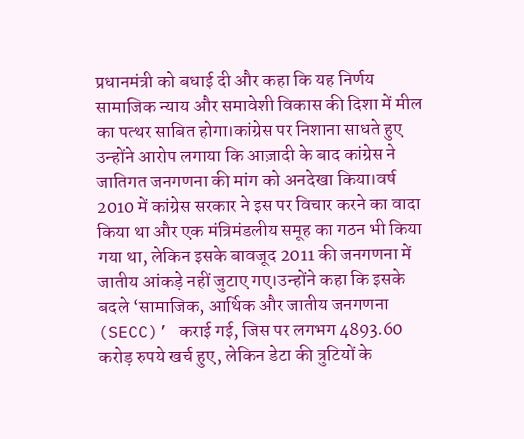प्रधानमंत्री को बधाई दी और कहा कि यह निर्णय सामाजिक न्याय और समावेशी विकास की दिशा में मील का पत्थर साबित होगा।कांग्रेस पर निशाना साधते हुए उन्होंने आरोप लगाया कि आज़ादी के बाद कांग्रेस ने जातिगत जनगणना की मांग को अनदेखा किया।वर्ष 2010 में कांग्रेस सरकार ने इस पर विचार करने का वादा किया था और एक मंत्रिमंडलीय समूह का गठन भी किया गया था, लेकिन इसके बावजूद 2011 की जनगणना में जातीय आंकड़े नहीं जुटाए गए।उन्होंने कहा कि इसके बदले ‘सामाजिक, आर्थिक और जातीय जनगणना (SECC)’ कराई गई, जिस पर लगभग 4893.60 करोड़ रुपये खर्च हुए, लेकिन डेटा की त्रुटियों के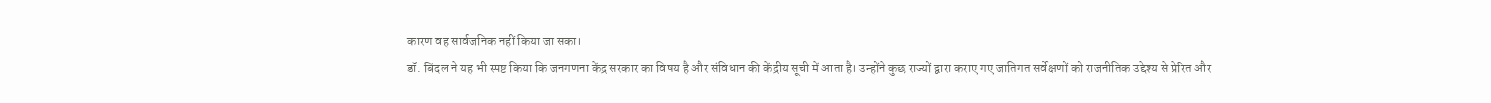कारण वह सार्वजनिक नहीं किया जा सका।
डॉ. बिंदल ने यह भी स्पष्ट किया कि जनगणना केंद्र सरकार का विषय है और संविधान की केंद्रीय सूची में आता है। उन्होंने कुछ राज्यों द्वारा कराए गए जातिगत सर्वेक्षणों को राजनीतिक उद्देश्य से प्रेरित और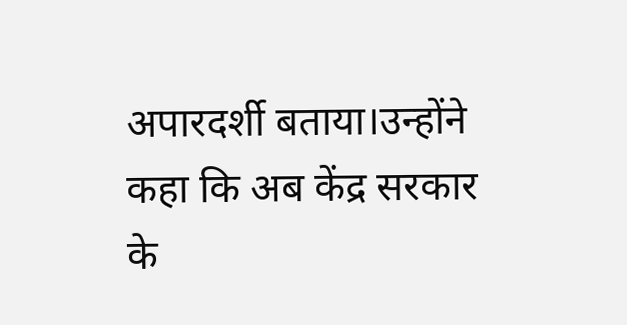अपारदर्शी बताया।उन्होंने कहा कि अब केंद्र सरकार के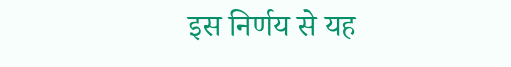इस निर्णय से यह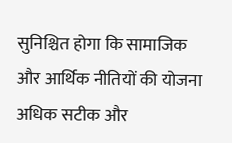सुनिश्चित होगा कि सामाजिक और आर्थिक नीतियों की योजना अधिक सटीक और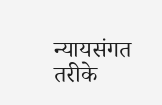न्यायसंगत तरीके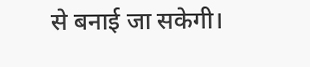से बनाई जा सकेगी।